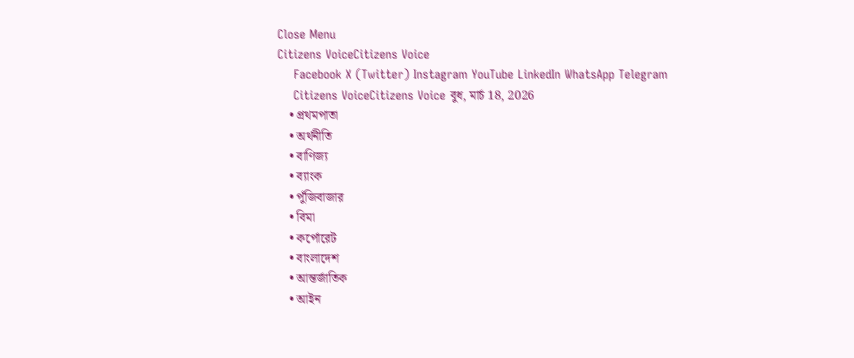Close Menu
Citizens VoiceCitizens Voice
    Facebook X (Twitter) Instagram YouTube LinkedIn WhatsApp Telegram
    Citizens VoiceCitizens Voice বুধ, মার্চ 18, 2026
    • প্রথমপাতা
    • অর্থনীতি
    • বাণিজ্য
    • ব্যাংক
    • পুঁজিবাজার
    • বিমা
    • কর্পোরেট
    • বাংলাদেশ
    • আন্তর্জাতিক
    • আইন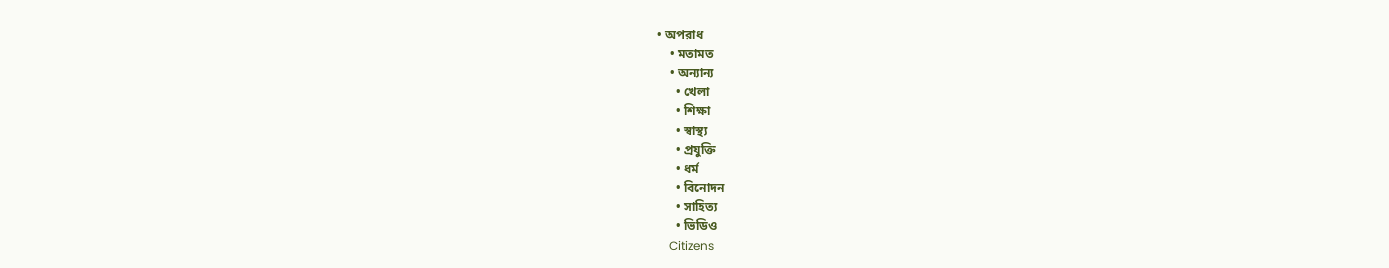• অপরাধ
    • মতামত
    • অন্যান্য
      • খেলা
      • শিক্ষা
      • স্বাস্থ্য
      • প্রযুক্তি
      • ধর্ম
      • বিনোদন
      • সাহিত্য
      • ভিডিও
    Citizens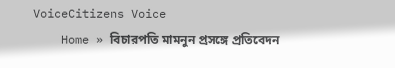VoiceCitizens Voice
    Home » বিচারপতি মামনুন প্রসঙ্গে প্রতিবেদন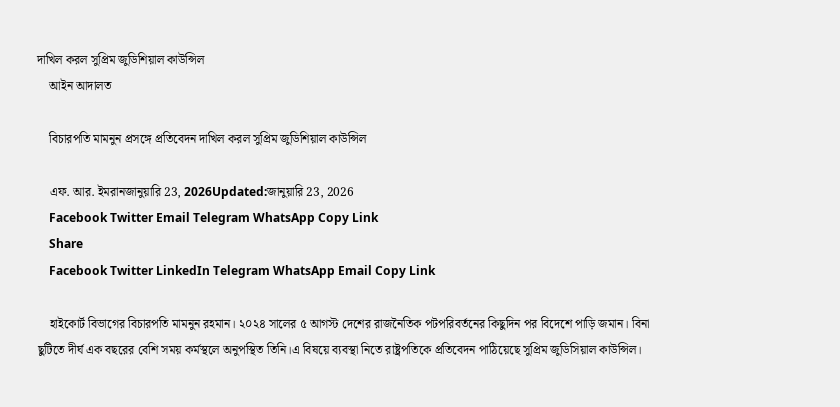দাখিল করল সুপ্রিম জুডিশিয়াল কাউন্সিল
    আইন আদালত

    বিচারপতি মামনুন প্রসঙ্গে প্রতিবেদন দাখিল করল সুপ্রিম জুডিশিয়াল কাউন্সিল

    এফ. আর. ইমরানজানুয়ারি 23, 2026Updated:জানুয়ারি 23, 2026
    Facebook Twitter Email Telegram WhatsApp Copy Link
    Share
    Facebook Twitter LinkedIn Telegram WhatsApp Email Copy Link

    হাইকোর্ট বিভাগের বিচারপতি মামনুন রহমান। ২০২৪ সালের ৫ আগস্ট দেশের রাজনৈতিক পটপরিবর্তনের কিছুদিন পর বিদেশে পাড়ি জমান। বিনা ছুটিতে দীর্ঘ এক বছরের বেশি সময় কর্মস্থলে অনুপস্থিত তিনি।এ বিষয়ে ব্যবস্থা নিতে রাষ্ট্রপতিকে প্রতিবেদন পাঠিয়েছে সুপ্রিম জুডিসিয়াল কাউন্সিল।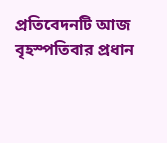প্রতিবেদনটি আজ বৃহস্পতিবার প্রধান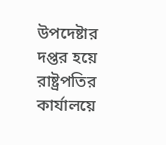উপদেষ্টার দপ্তর হয়ে রাষ্ট্রপতির কার্যালয়ে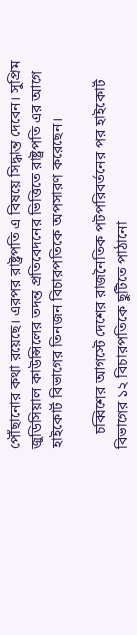পৌঁছানোর কথা রয়েছে। এরপর রাষ্ট্রপতি এ বিষয়ে সিদ্ধান্ত দেবেন। সুপ্রিম জুডিসিয়াল কাউন্সিলের তদন্ত প্রতিবেদনের ভিত্তিতে রাষ্ট্রপতি এর আগে হাইকোর্ট বিভাগের তিনজন বিচারপতিকে অপসারণ করেছেন।

    চব্বিশের আগস্টে দেশের রাজনৈতিক পটপরিবর্তনের পর হাইকোর্ট বিভাগের ১২ বিচারপতিকে ছুটিতে পাঠানো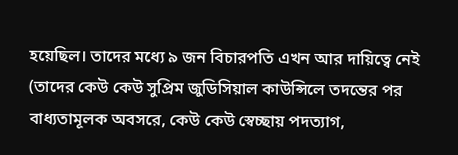হয়েছিল। তাদের মধ্যে ৯ জন বিচারপতি এখন আর দায়িত্বে নেই (তাদের কেউ কেউ সুপ্রিম জুডিসিয়াল কাউন্সিলে তদন্তের পর বাধ্যতামূলক অবসরে, কেউ কেউ স্বেচ্ছায় পদত্যাগ,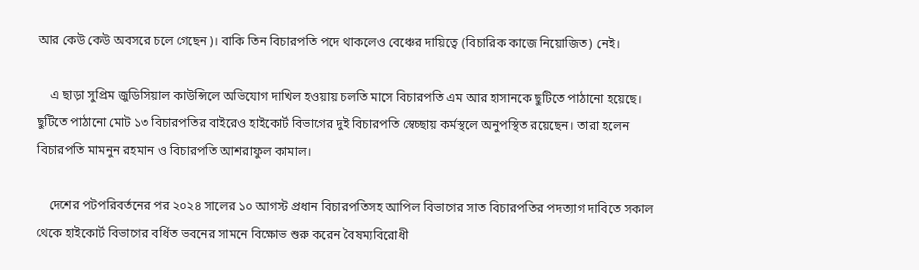আর কেউ কেউ অবসরে চলে গেছেন)। বাকি তিন বিচারপতি পদে থাকলেও বেঞ্চের দায়িত্বে (বিচারিক কাজে নিয়োজিত) নেই।

    এ ছাড়া সুপ্রিম জুডিসিয়াল কাউন্সিলে অভিযোগ দাখিল হওয়ায় চলতি মাসে বিচারপতি এম আর হাসানকে ছুটিতে পাঠানো হয়েছে। ছুটিতে পাঠানো মোট ১৩ বিচারপতির বাইরেও হাইকোর্ট বিভাগের দুই বিচারপতি স্বেচ্ছায় কর্মস্থলে অনুপস্থিত রয়েছেন। তারা হলেন বিচারপতি মামনুন রহমান ও বিচারপতি আশরাফুল কামাল।

    দেশের পটপরিবর্তনের পর ২০২৪ সালের ১০ আগস্ট প্রধান বিচারপতিসহ আপিল বিভাগের সাত বিচারপতির পদত্যাগ দাবিতে সকাল থেকে হাইকোর্ট বিভাগের বর্ধিত ভবনের সামনে বিক্ষোভ শুরু করেন বৈষম্যবিরোধী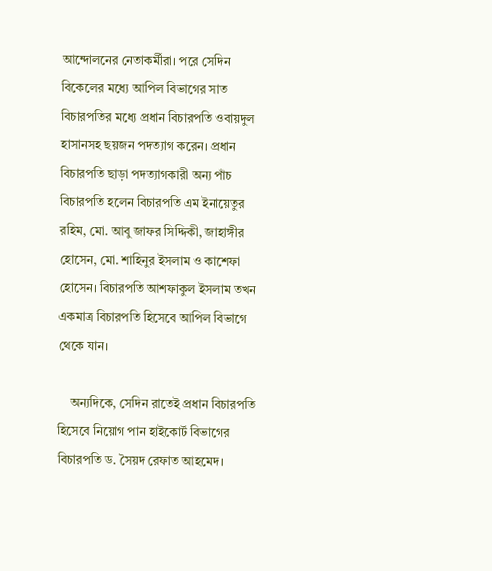আন্দোলনের নেতাকর্মীরা। পরে সেদিন বিকেলের মধ্যে আপিল বিভাগের সাত বিচারপতির মধ্যে প্রধান বিচারপতি ওবায়দুল হাসানসহ ছয়জন পদত্যাগ করেন। প্রধান বিচারপতি ছাড়া পদত্যাগকারী অন্য পাঁচ বিচারপতি হলেন বিচারপতি এম ইনায়েতুর রহিম, মো. আবু জাফর সিদ্দিকী, জাহাঙ্গীর হোসেন, মো. শাহিনুর ইসলাম ও কাশেফা হোসেন। বিচারপতি আশফাকুল ইসলাম তখন একমাত্র বিচারপতি হিসেবে আপিল বিভাগে থেকে যান।

    অন্যদিকে, সেদিন রাতেই প্রধান বিচারপতি হিসেবে নিয়োগ পান হাইকোর্ট বিভাগের বিচারপতি ড. সৈয়দ রেফাত আহমেদ।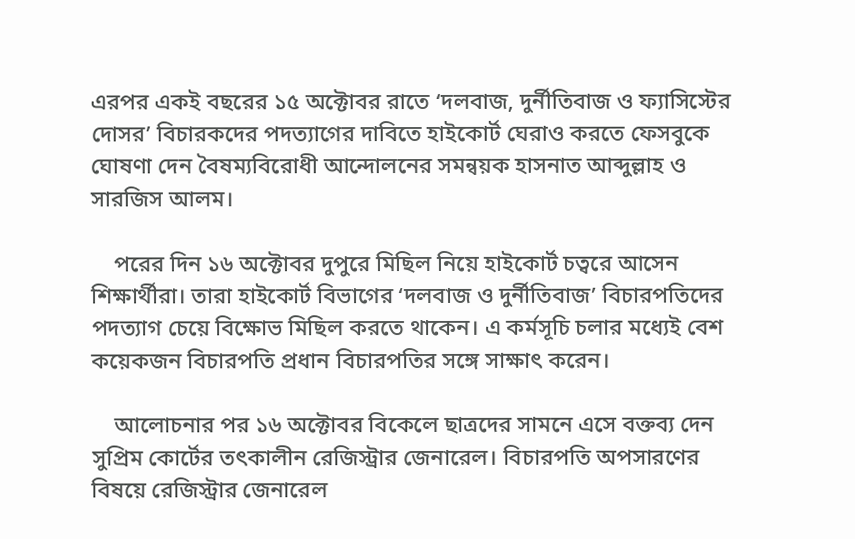এরপর একই বছরের ১৫ অক্টোবর রাতে ‘দলবাজ, দুর্নীতিবাজ ও ফ্যাসিস্টের দোসর’ বিচারকদের পদত্যাগের দাবিতে হাইকোর্ট ঘেরাও করতে ফেসবুকে ঘোষণা দেন বৈষম্যবিরোধী আন্দোলনের সমন্বয়ক হাসনাত আব্দুল্লাহ ও সারজিস আলম।

    পরের দিন ১৬ অক্টোবর দুপুরে মিছিল নিয়ে হাইকোর্ট চত্বরে আসেন শিক্ষার্থীরা। তারা হাইকোর্ট বিভাগের ‘দলবাজ ও দুর্নীতিবাজ’ বিচারপতিদের পদত্যাগ চেয়ে বিক্ষোভ মিছিল করতে থাকেন। এ কর্মসূচি চলার মধ্যেই বেশ কয়েকজন বিচারপতি প্রধান বিচারপতির সঙ্গে সাক্ষাৎ করেন।

    আলোচনার পর ১৬ অক্টোবর বিকেলে ছাত্রদের সামনে এসে বক্তব্য দেন সুপ্রিম কোর্টের তৎকালীন রেজিস্ট্রার জেনারেল। বিচারপতি অপসারণের বিষয়ে রেজিস্ট্রার জেনারেল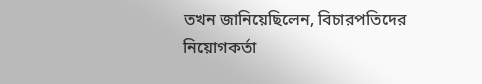তখন জানিয়েছিলেন, বিচারপতিদের নিয়োগকর্তা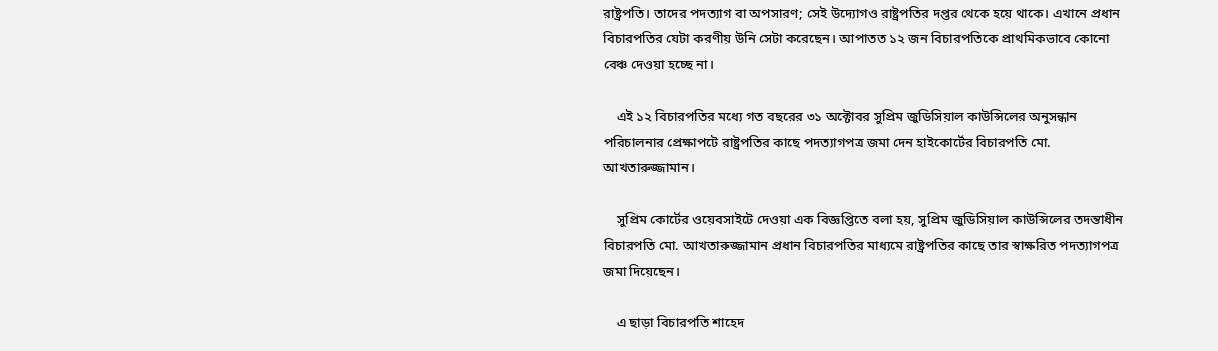রাষ্ট্রপতি। তাদের পদত্যাগ বা অপসারণ; সেই উদ্যোগও রাষ্ট্রপতির দপ্তর থেকে হয়ে থাকে। এখানে প্রধান বিচারপতির যেটা করণীয় উনি সেটা করেছেন। আপাতত ১২ জন বিচারপতিকে প্রাথমিকভাবে কোনো বেঞ্চ দেওয়া হচ্ছে না।

    এই ১২ বিচারপতির মধ্যে গত বছরের ৩১ অক্টোবর সুপ্রিম জুডিসিয়াল কাউন্সিলের অনুসন্ধান পরিচালনার প্রেক্ষাপটে রাষ্ট্রপতির কাছে পদত্যাগপত্র জমা দেন হাইকোর্টের বিচারপতি মো. আখতারুজ্জামান।

    সুপ্রিম কোর্টের ওয়েবসাইটে দেওয়া এক বিজ্ঞপ্তিতে বলা হয়, সুপ্রিম জুডিসিয়াল কাউন্সিলের তদন্তাধীন বিচারপতি মো. আখতারুজ্জামান প্রধান বিচারপতির মাধ্যমে রাষ্ট্রপতির কাছে তার স্বাক্ষরিত পদত্যাগপত্র জমা দিয়েছেন।

    এ ছাড়া বিচারপতি শাহেদ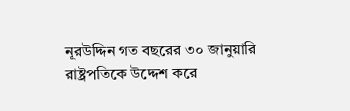নূরউদ্দিন গত বছরের ৩০ জানুয়ারি রাষ্ট্রপতিকে উদ্দেশ করে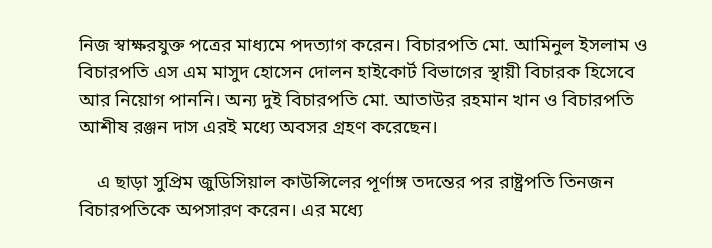নিজ স্বাক্ষরযুক্ত পত্রের মাধ্যমে পদত্যাগ করেন। বিচারপতি মো. আমিনুল ইসলাম ও বিচারপতি এস এম মাসুদ হোসেন দোলন হাইকোর্ট বিভাগের স্থায়ী বিচারক হিসেবে আর নিয়োগ পাননি। অন্য দুই বিচারপতি মো. আতাউর রহমান খান ও বিচারপতি আশীষ রঞ্জন দাস এরই মধ্যে অবসর গ্রহণ করেছেন।

    এ ছাড়া সুপ্রিম জুডিসিয়াল কাউন্সিলের পূর্ণাঙ্গ তদন্তের পর রাষ্ট্রপতি তিনজন বিচারপতিকে অপসারণ করেন। এর মধ্যে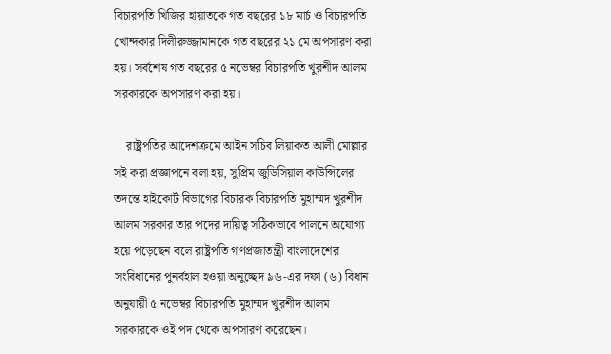বিচারপতি খিজির হায়াতকে গত বছরের ১৮ মার্চ ও বিচারপতি খোন্দকার দিলীরুজ্জামানকে গত বছরের ২১ মে অপসারণ করা হয়। সর্বশেষ গত বছরের ৫ নভেম্বর বিচারপতি খুরশীদ আলম সরকারকে অপসারণ করা হয়।

    রাষ্ট্রপতির আদেশক্রমে আইন সচিব লিয়াকত আলী মোল্লার সই করা প্রজ্ঞাপনে বলা হয়, সুপ্রিম জুডিসিয়াল কাউন্সিলের তদন্তে হাইকোর্ট বিভাগের বিচারক বিচারপতি মুহাম্মদ খুরশীদ আলম সরকার তার পদের দায়িত্ব সঠিকভাবে পালনে অযোগ্য হয়ে পড়েছেন বলে রাষ্ট্রপতি গণপ্রজাতন্ত্রী বাংলাদেশের সংবিধানের পুনর্বহাল হওয়া অনুচ্ছেদ ৯৬-এর দফা (৬) বিধান অনুযায়ী ৫ নভেম্বর বিচারপতি মুহাম্মদ খুরশীদ আলম সরকারকে ওই পদ থেকে অপসারণ করেছেন।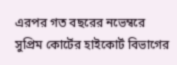এরপর গত বছরের নভেম্বরে সুপ্রিম কোর্টের হাইকোর্ট বিভাগের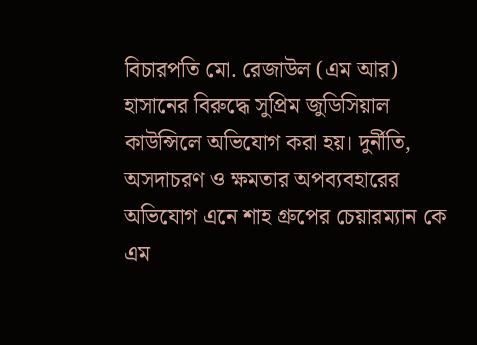বিচারপতি মো. রেজাউল (এম আর) হাসানের বিরুদ্ধে সুপ্রিম জুডিসিয়াল কাউন্সিলে অভিযোগ করা হয়। দুর্নীতি, অসদাচরণ ও ক্ষমতার অপব্যবহারের অভিযোগ এনে শাহ গ্রুপের চেয়ারম্যান কে এম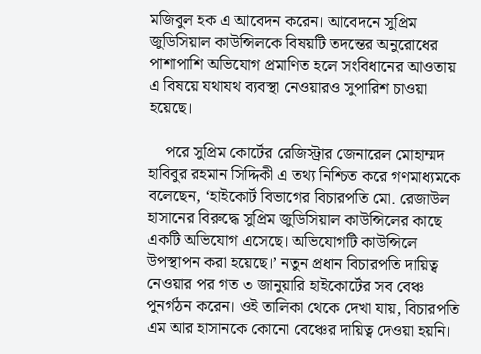মজিবুল হক এ আবেদন করেন। আবেদনে সুপ্রিম জুডিসিয়াল কাউন্সিলকে বিষয়টি তদন্তের অনুরোধের পাশাপাশি অভিযোগ প্রমাণিত হলে সংবিধানের আওতায় এ বিষয়ে যথাযথ ব্যবস্থা নেওয়ারও সুপারিশ চাওয়া হয়েছে।

    পরে সুপ্রিম কোর্টের রেজিস্ট্রার জেনারেল মোহাম্মদ হাবিবুর রহমান সিদ্দিকী এ তথ্য নিশ্চিত করে গণমাধ্যমকে বলেছেন, ‘হাইকোর্ট বিভাগের বিচারপতি মো. রেজাউল হাসানের বিরুদ্ধে সুপ্রিম জুডিসিয়াল কাউন্সিলের কাছে একটি অভিযোগ এসেছে। অভিযোগটি কাউন্সিলে উপস্থাপন করা হয়েছে।’ নতুন প্রধান বিচারপতি দায়িত্ব নেওয়ার পর গত ৩ জানুয়ারি হাইকোর্টের সব বেঞ্চ পুনর্গঠন করেন। ওই তালিকা থেকে দেখা যায়, বিচারপতি এম আর হাসানকে কোনো বেঞ্চের দায়িত্ব দেওয়া হয়নি।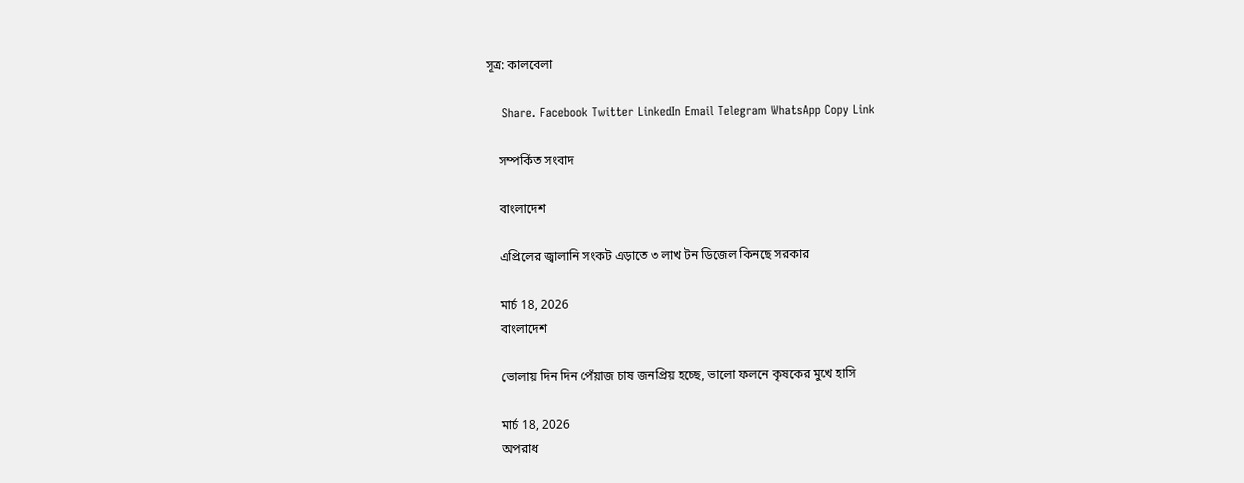সূত্র: কালবেলা

    Share. Facebook Twitter LinkedIn Email Telegram WhatsApp Copy Link

    সম্পর্কিত সংবাদ

    বাংলাদেশ

    এপ্রিলের জ্বালানি সংকট এড়াতে ৩ লাখ টন ডিজেল কিনছে সরকার

    মার্চ 18, 2026
    বাংলাদেশ

    ভোলায় দিন দিন পেঁয়াজ চাষ জনপ্রিয় হচ্ছে, ভালো ফলনে কৃষকের মুখে হাসি

    মার্চ 18, 2026
    অপরাধ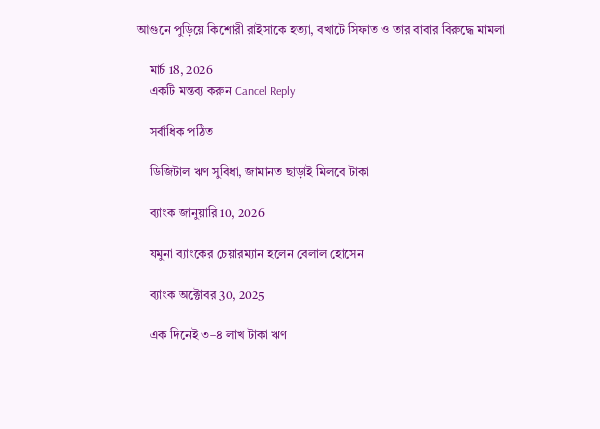আগুনে পুড়িয়ে কিশোরী রাইসাকে হত্যা, বখাটে সিফাত ও তার বাবার বিরুদ্ধে মামলা

    মার্চ 18, 2026
    একটি মন্তব্য করুন Cancel Reply

    সর্বাধিক পঠিত

    ডিজিটাল ঋণ সুবিধা, জামানত ছাড়াই মিলবে টাকা

    ব্যাংক জানুয়ারি 10, 2026

    যমুনা ব্যাংকের চেয়ারম্যান হলেন বেলাল হোসেন

    ব্যাংক অক্টোবর 30, 2025

    এক দিনেই ৩–৪ লাখ টাকা ঋণ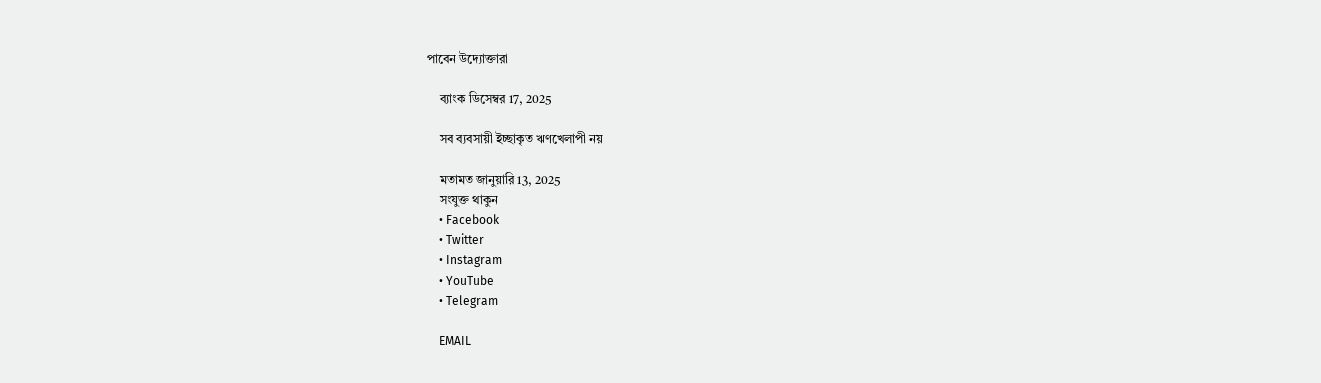পাবেন উদ্যোক্তারা

    ব্যাংক ডিসেম্বর 17, 2025

    সব ব্যবসায়ী ইচ্ছাকৃত ঋণখেলাপী নয়

    মতামত জানুয়ারি 13, 2025
    সংযুক্ত থাকুন
    • Facebook
    • Twitter
    • Instagram
    • YouTube
    • Telegram

    EMAIL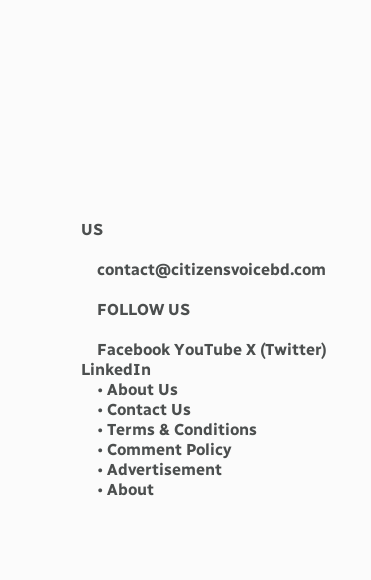US

    contact@citizensvoicebd.com

    FOLLOW US

    Facebook YouTube X (Twitter) LinkedIn
    • About Us
    • Contact Us
    • Terms & Conditions
    • Comment Policy
    • Advertisement
    • About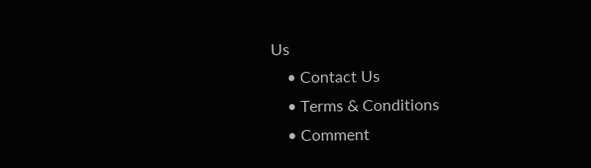Us
    • Contact Us
    • Terms & Conditions
    • Comment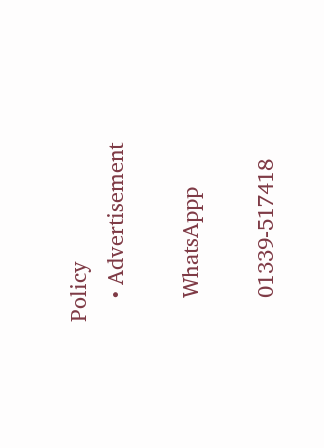Policy
    • Advertisement

    WhatsAppp

    01339-517418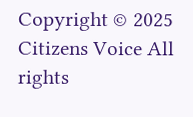Copyright © 2025 Citizens Voice All rights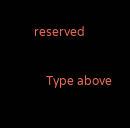reserved

    Type above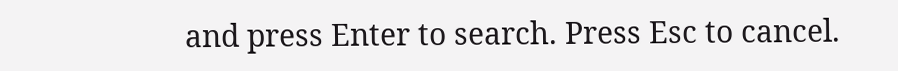and press Enter to search. Press Esc to cancel.